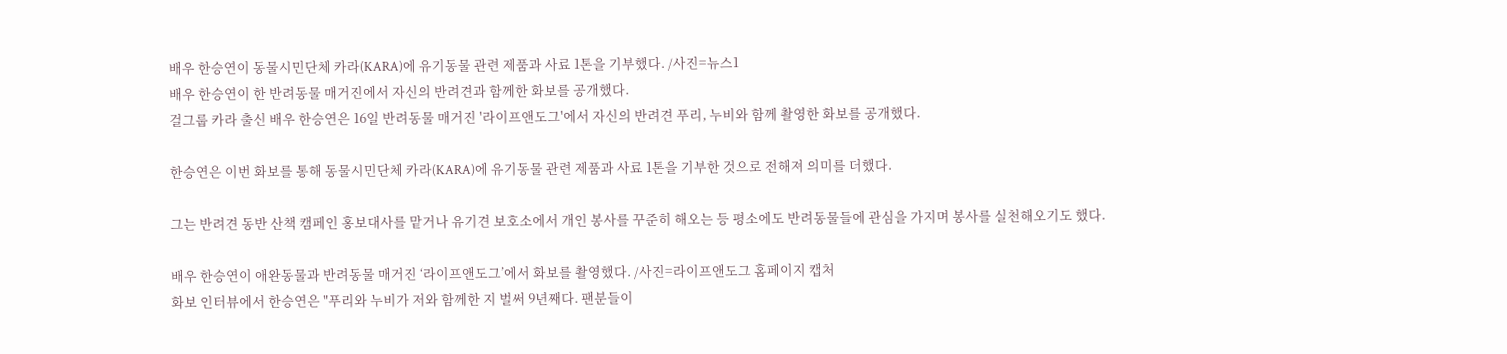배우 한승연이 동물시민단체 카라(KARA)에 유기동물 관련 제품과 사료 1톤을 기부했다. /사진=뉴스1
배우 한승연이 한 반려동물 매거진에서 자신의 반려견과 함께한 화보를 공개했다.
걸그룹 카라 출신 배우 한승연은 16일 반려동물 매거진 '라이프앤도그'에서 자신의 반려견 푸리, 누비와 함께 촬영한 화보를 공개했다.

한승연은 이번 화보를 통해 동물시민단체 카라(KARA)에 유기동물 관련 제품과 사료 1톤을 기부한 것으로 전해져 의미를 더했다.

그는 반려견 동반 산책 캠페인 홍보대사를 맡거나 유기견 보호소에서 개인 봉사를 꾸준히 해오는 등 평소에도 반려동물들에 관심을 가지며 봉사를 실천해오기도 했다.

배우 한승연이 애완동물과 반려동물 매거진 ‘라이프앤도그’에서 화보를 촬영했다. /사진=라이프앤도그 홈페이지 캡처
화보 인터뷰에서 한승연은 "푸리와 누비가 저와 함께한 지 벌써 9년째다. 팬분들이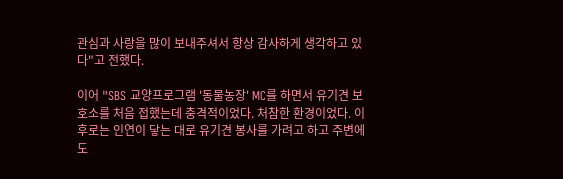관심과 사랑을 많이 보내주셔서 항상 감사하게 생각하고 있다"고 전했다.

이어 "SBS 교양프로그램 '동물농장' MC를 하면서 유기견 보호소를 처음 접했는데 충격적이었다. 처참한 환경이었다. 이후로는 인연이 닿는 대로 유기견 봉사를 가려고 하고 주변에도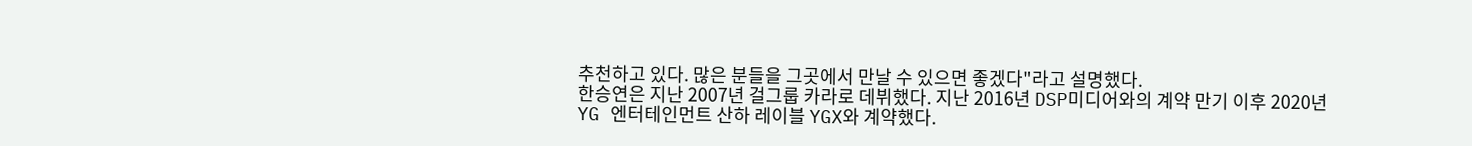추천하고 있다. 많은 분들을 그곳에서 만날 수 있으면 좋겠다"라고 설명했다.
한승연은 지난 2007년 걸그룹 카라로 데뷔했다. 지난 2016년 DSP미디어와의 계약 만기 이후 2020년 YG 엔터테인먼트 산하 레이블 YGX와 계약했다.